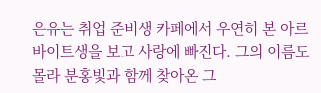은유는 취업 준비생 카페에서 우연히 본 아르바이트생을 보고 사랑에 빠진다. 그의 이름도 몰라 분홍빛과 함께 찾아온 그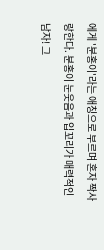에게 '분홍이'라는 애칭으로 부르며 혼자 짝사랑한다. 분홍이 눈웃음과 입꼬리가 매력적인 남자! 그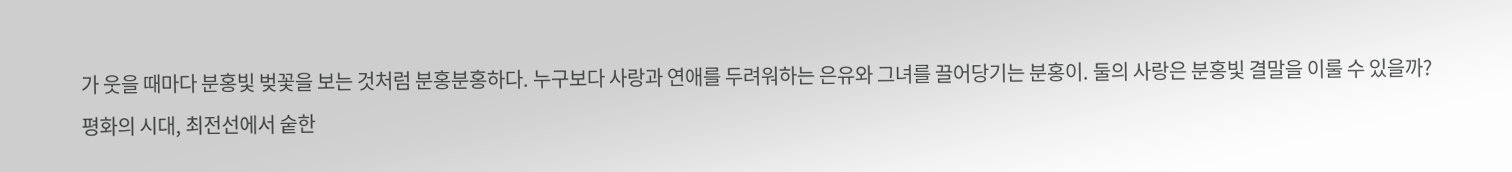가 웃을 때마다 분홍빛 벚꽃을 보는 것처럼 분홍분홍하다. 누구보다 사랑과 연애를 두려워하는 은유와 그녀를 끌어당기는 분홍이. 둘의 사랑은 분홍빛 결말을 이룰 수 있을까?
평화의 시대, 최전선에서 숱한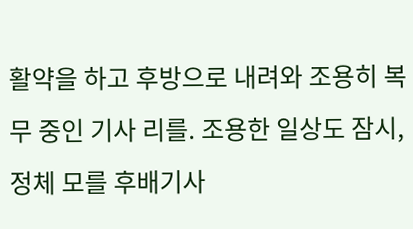활약을 하고 후방으로 내려와 조용히 복무 중인 기사 리를. 조용한 일상도 잠시, 정체 모를 후배기사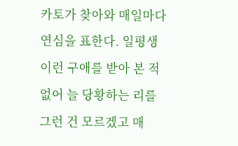카토가 찾아와 매일마다 연심을 표한다. 일평생 이런 구애를 받아 본 적 없어 늘 당황하는 리를 그런 건 모르겠고 매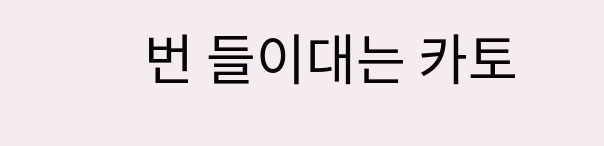번 들이대는 카토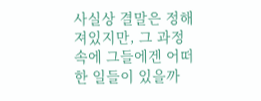사실상 결말은 정해져있지만, 그 과정 속에 그들에겐 어떠한 일들이 있을까